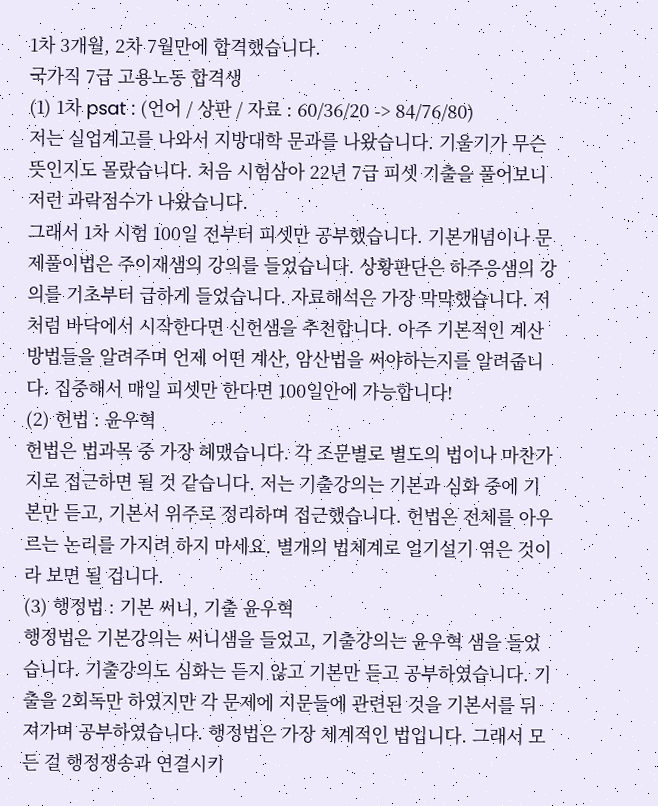1차 3개월, 2차 7월만에 합격했습니다.
국가직 7급 고용노동 합격생
(1) 1차 psat : (언어 / 상판 / 자료 : 60/36/20 -> 84/76/80)
저는 실업계고를 나와서 지방대학 문과를 나왔습니다. 기울기가 무슨 뜻인지도 몰랐습니다. 처음 시험삼아 22년 7급 피셋 기출을 풀어보니 저런 과락점수가 나왔습니다.
그래서 1차 시험 100일 전부터 피셋만 공부했습니다. 기본개념이나 문제풀이법은 주이재샘의 강의를 들었습니다. 상황판단은 하주응샘의 강의를 기초부터 급하게 들었습니다. 자료해석은 가장 막막했습니다. 저처럼 바닥에서 시작한다면 신헌샘을 추천합니다. 아주 기본적인 계산방법들을 알려주며 언제 어떤 계산, 암산법을 써야하는지를 알려줍니다. 집중해서 매일 피셋만 한다면 100일안에 가능합니다!
(2) 헌법 : 윤우혁
헌법은 법과목 중 가장 헤맸습니다. 각 조문별로 별도의 법이나 마찬가지로 접근하면 될 것 같습니다. 저는 기출강의는 기본과 심화 중에 기본만 듣고, 기본서 위주로 정리하며 접근했습니다. 헌법은 전체를 아우르는 논리를 가지려 하지 마세요. 별개의 법체계로 얼기설기 엮은 것이라 보면 될 겁니다.
(3) 행정법 : 기본 써니, 기출 윤우혁
행정법은 기본강의는 써니샘을 들었고, 기출강의는 윤우혁 샘을 들었습니다. 기출강의도 심화는 듣지 않고 기본만 듣고 공부하였습니다. 기출을 2회독만 하였지만 각 문제에 지문들에 관련된 것을 기본서를 뒤져가며 공부하였습니다. 행정법은 가장 체계적인 법입니다. 그래서 모든 걸 행정쟁송과 연결시키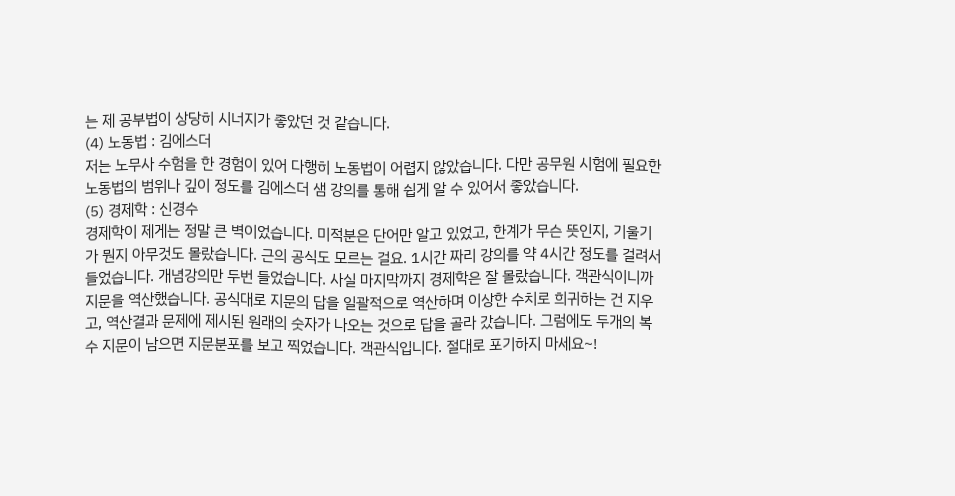는 제 공부법이 상당히 시너지가 좋았던 것 같습니다.
(4) 노동법 : 김에스더
저는 노무사 수험을 한 경험이 있어 다행히 노동법이 어렵지 않았습니다. 다만 공무원 시험에 필요한 노동법의 범위나 깊이 정도를 김에스더 샘 강의를 통해 쉽게 알 수 있어서 좋았습니다.
(5) 경제학 : 신경수
경제학이 제게는 정말 큰 벽이었습니다. 미적분은 단어만 알고 있었고, 한계가 무슨 뜻인지, 기울기가 뭔지 아무것도 몰랐습니다. 근의 공식도 모르는 걸요. 1시간 짜리 강의를 약 4시간 정도를 걸려서 들었습니다. 개념강의만 두번 들었습니다. 사실 마지막까지 경제학은 잘 몰랐습니다. 객관식이니까 지문을 역산했습니다. 공식대로 지문의 답을 일괄적으로 역산하며 이상한 수치로 희귀하는 건 지우고, 역산결과 문제에 제시된 원래의 숫자가 나오는 것으로 답을 골라 갔습니다. 그럼에도 두개의 복수 지문이 남으면 지문분포를 보고 찍었습니다. 객관식입니다. 절대로 포기하지 마세요~!